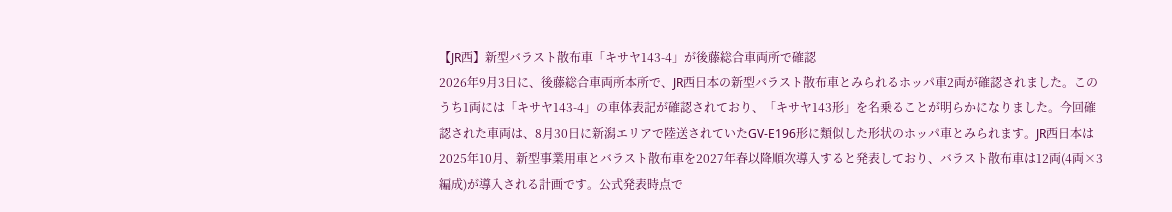【JR西】新型バラスト散布車「キサヤ143-4」が後藤総合車両所で確認
2026年9月3日に、後藤総合車両所本所で、JR西日本の新型バラスト散布車とみられるホッパ車2両が確認されました。このうち1両には「キサヤ143-4」の車体表記が確認されており、「キサヤ143形」を名乗ることが明らかになりました。今回確認された車両は、8月30日に新潟エリアで陸送されていたGV-E196形に類似した形状のホッパ車とみられます。JR西日本は2025年10月、新型事業用車とバラスト散布車を2027年春以降順次導入すると発表しており、バラスト散布車は12両(4両×3編成)が導入される計画です。公式発表時点で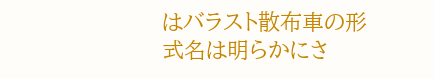はバラスト散布車の形式名は明らかにさ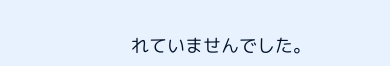れていませんでした。